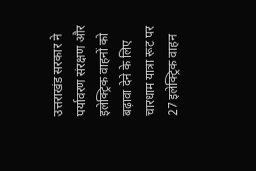उत्तराखंड सरकार ने पर्यावरण संरक्षण और इलेक्ट्रिक वाहनों को बढ़ावा देने के लिए चारधाम यात्रा रूट पर 27 इलेक्ट्रिक वाहन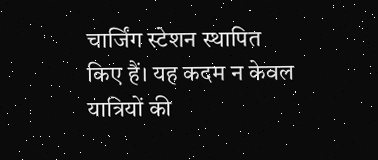चार्जिंग स्टेशन स्थापित किए हैं। यह कदम न केवल यात्रियों की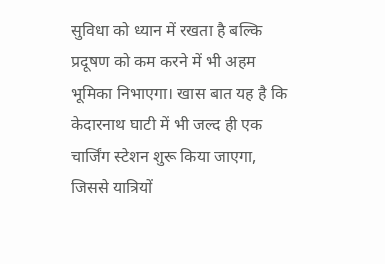सुविधा को ध्यान में रखता है बल्कि प्रदूषण को कम करने में भी अहम भूमिका निभाएगा। खास बात यह है कि केदारनाथ घाटी में भी जल्द ही एक चार्जिंग स्टेशन शुरू किया जाएगा, जिससे यात्रियों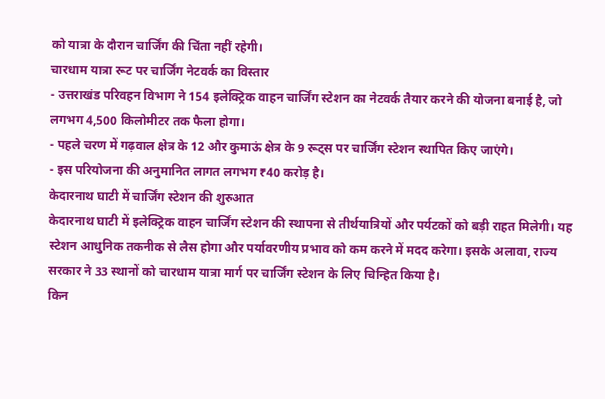को यात्रा के दौरान चार्जिंग की चिंता नहीं रहेगी।
चारधाम यात्रा रूट पर चार्जिंग नेटवर्क का विस्तार
- उत्तराखंड परिवहन विभाग ने 154 इलेक्ट्रिक वाहन चार्जिंग स्टेशन का नेटवर्क तैयार करने की योजना बनाई है, जो लगभग 4,500 किलोमीटर तक फैला होगा।
- पहले चरण में गढ़वाल क्षेत्र के 12 और कुमाऊं क्षेत्र के 9 रूट्स पर चार्जिंग स्टेशन स्थापित किए जाएंगे।
- इस परियोजना की अनुमानित लागत लगभग ₹40 करोड़ है।
केदारनाथ घाटी में चार्जिंग स्टेशन की शुरुआत
केदारनाथ घाटी में इलेक्ट्रिक वाहन चार्जिंग स्टेशन की स्थापना से तीर्थयात्रियों और पर्यटकों को बड़ी राहत मिलेगी। यह स्टेशन आधुनिक तकनीक से लैस होगा और पर्यावरणीय प्रभाव को कम करने में मदद करेगा। इसके अलावा, राज्य सरकार ने 33 स्थानों को चारधाम यात्रा मार्ग पर चार्जिंग स्टेशन के लिए चिन्हित किया है।
किन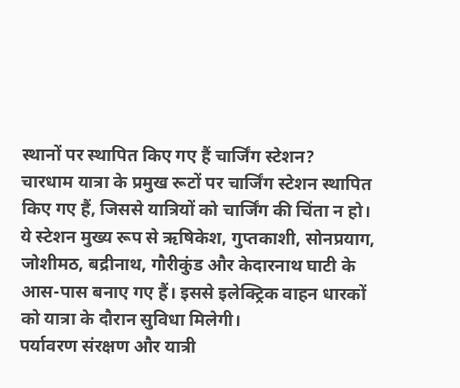स्थानों पर स्थापित किए गए हैं चार्जिंग स्टेशन?
चारधाम यात्रा के प्रमुख रूटों पर चार्जिंग स्टेशन स्थापित किए गए हैं, जिससे यात्रियों को चार्जिंग की चिंता न हो। ये स्टेशन मुख्य रूप से ऋषिकेश, गुप्तकाशी, सोनप्रयाग, जोशीमठ, बद्रीनाथ, गौरीकुंड और केदारनाथ घाटी के आस-पास बनाए गए हैं। इससे इलेक्ट्रिक वाहन धारकों को यात्रा के दौरान सुविधा मिलेगी।
पर्यावरण संरक्षण और यात्री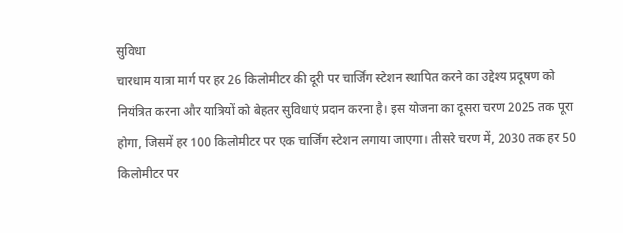सुविधा
चारधाम यात्रा मार्ग पर हर 26 किलोमीटर की दूरी पर चार्जिंग स्टेशन स्थापित करने का उद्देश्य प्रदूषण को नियंत्रित करना और यात्रियों को बेहतर सुविधाएं प्रदान करना है। इस योजना का दूसरा चरण 2025 तक पूरा होगा, जिसमें हर 100 किलोमीटर पर एक चार्जिंग स्टेशन लगाया जाएगा। तीसरे चरण में, 2030 तक हर 50 किलोमीटर पर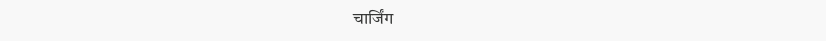चार्जिंग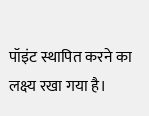पॉइंट स्थापित करने का लक्ष्य रखा गया है।